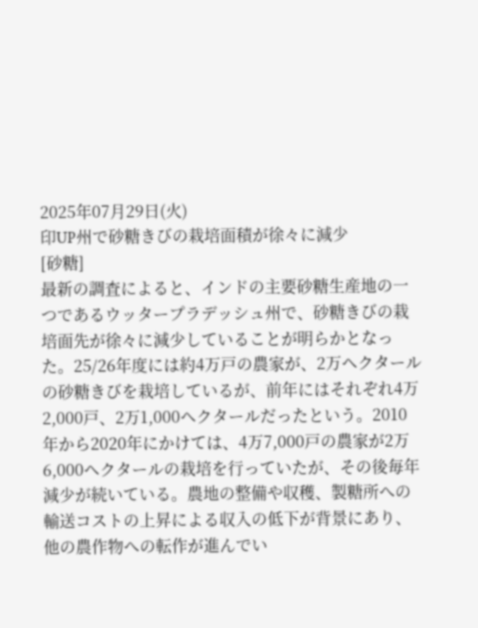2025年07月29日(火)
印UP州で砂糖きびの栽培面積が徐々に減少
[砂糖]
最新の調査によると、インドの主要砂糖生産地の一つであるウッタープラデッシュ州で、砂糖きびの栽培面先が徐々に減少していることが明らかとなった。25/26年度には約4万戸の農家が、2万ヘクタールの砂糖きびを栽培しているが、前年にはそれぞれ4万2,000戸、2万1,000ヘクタールだったという。2010年から2020年にかけては、4万7,000戸の農家が2万6,000ヘクタールの栽培を行っていたが、その後毎年減少が続いている。農地の整備や収穫、製糖所への輸送コストの上昇による収入の低下が背景にあり、他の農作物への転作が進んでい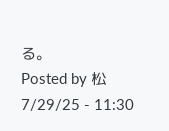る。
Posted by 松 7/29/25 - 11:30